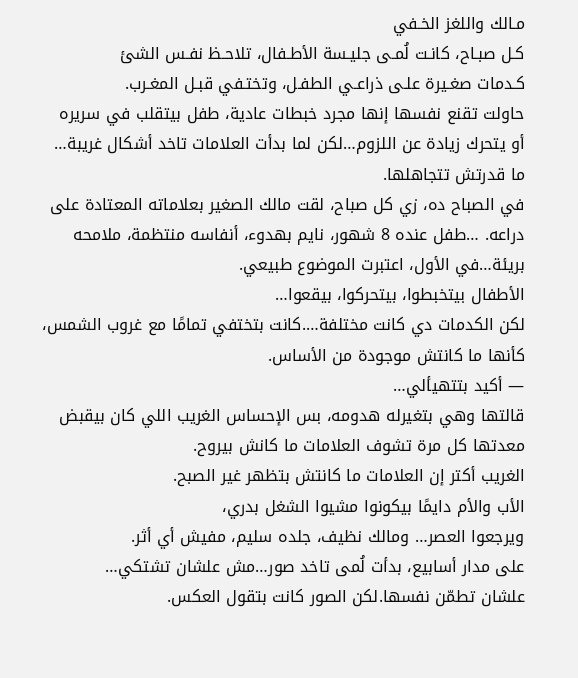مـالك واللغز الخـفي
كـل صبـاح، كانـت لُمـى جليـسة الأطـفال، تلاحـظ نفـس الشئ
كـدمات صغـيرة علـى ذراعـي الطفـل، وتختـفي قبـل المغـرب.
حاولت تقنع نفسها إنها مجرد خبطات عادية، طفل بيتقلب في سريره أو يتحرك زيادة عن اللزوم…لكن لما بدأت العلامات تاخد أشكال غريبة… ما قدرتش تتجاهلها.
في الصباح ده، زي كل صباح، لقت مالك الصغير بعلاماته المعتادة على دراعه. …طفل عنده 8 شهور، نايم بهدوء، أنفاسه منتظمة، ملامحه بريئة…في الأول، اعتبرت الموضوع طبيعي.
الأطفال بيتخبطوا، بيتحركوا، بيقعوا…
لكن الكدمات دي كانت مختلفة….كانت بتختفي تمامًا مع غروب الشمس، كأنها ما كانتش موجودة من الأساس.
— أكيد بتتهيألي…
قالتها وهي بتغيرله هدومه، بس الإحساس الغريب اللي كان بيقبض معدتها كل مرة تشوف العلامات ما كانش بيروح.
الغريب أكتر إن العلامات ما كانتش بتظهر غير الصبح.
الأب والأم دايمًا بيكونوا مشيوا الشغل بدري،
ويرجعوا العصر… ومالك نظيف، جلده سليم، مفيش أي أثر.
على مدار أسابيع، بدأت لُمى تاخد صور…مش علشان تشتكي…
علشان تطمّن نفسها.لكن الصور كانت بتقول العكس.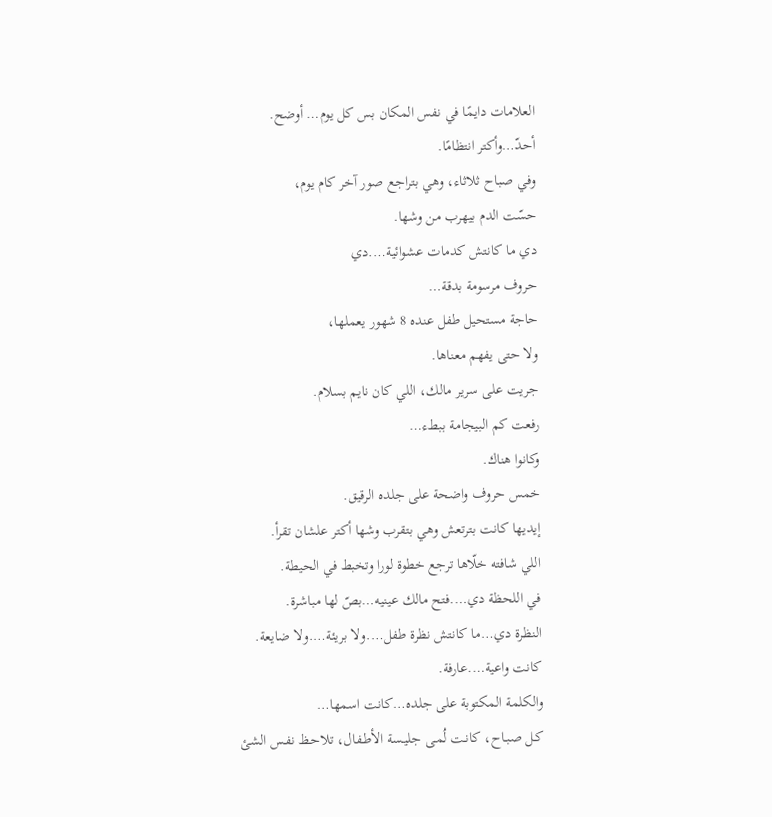العلامات دايمًا في نفس المكان بس كل يوم… أوضح.
أحدّ…وأكتر انتظامًا.
وفي صباح ثلاثاء، وهي بتراجع صور آخر كام يوم،
حسّت الدم بيهرب من وشها.
دي ما كانتش كدمات عشوائية….دي
حروف مرسومة بدقة…
حاجة مستحيل طفل عنده 8 شهور يعملها،
ولا حتى يفهم معناها.
جريت على سرير مالك، اللي كان نايم بسلام.
رفعت كم البيجامة ببطء…
وكانوا هناك.
خمس حروف واضحة على جلده الرقيق.
إيديها كانت بترتعش وهي بتقرب وشها أكتر علشان تقرأ.
اللي شافته خلّاها ترجع خطوة لورا وتخبط في الحيطة.
في اللحظة دي….فتح مالك عينيه…بصّ لها مباشرة.
النظرة دي…ما كانتش نظرة طفل….ولا بريئة….ولا ضايعة.
كانت واعية….عارفة.
والكلمة المكتوبة على جلده…كانت اسمها…
كـل صبـاح، كانـت لُمـى جليـسة الأطـفال، تلاحـظ نفـس الشئ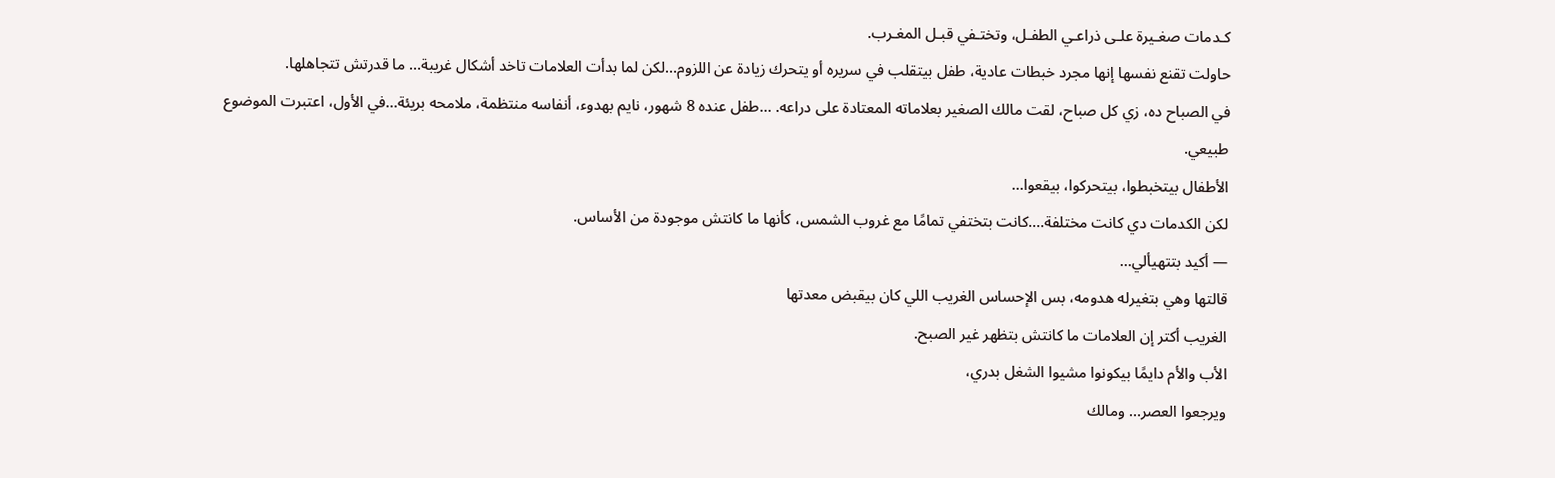كـدمات صغـيرة علـى ذراعـي الطفـل، وتختـفي قبـل المغـرب.
حاولت تقنع نفسها إنها مجرد خبطات عادية، طفل بيتقلب في سريره أو يتحرك زيادة عن اللزوم…لكن لما بدأت العلامات تاخد أشكال غريبة… ما قدرتش تتجاهلها.
في الصباح ده، زي كل صباح، لقت مالك الصغير بعلاماته المعتادة على دراعه. …طفل عنده 8 شهور، نايم بهدوء، أنفاسه منتظمة، ملامحه بريئة…في الأول، اعتبرت الموضوع طبيعي.
الأطفال بيتخبطوا، بيتحركوا، بيقعوا…
لكن الكدمات دي كانت مختلفة….كانت بتختفي تمامًا مع غروب الشمس، كأنها ما كانتش موجودة من الأساس.
— أكيد بتتهيألي…
قالتها وهي بتغيرله هدومه، بس الإحساس الغريب اللي كان بيقبض معدتها
الغريب أكتر إن العلامات ما كانتش بتظهر غير الصبح.
الأب والأم دايمًا بيكونوا مشيوا الشغل بدري،
ويرجعوا العصر… ومالك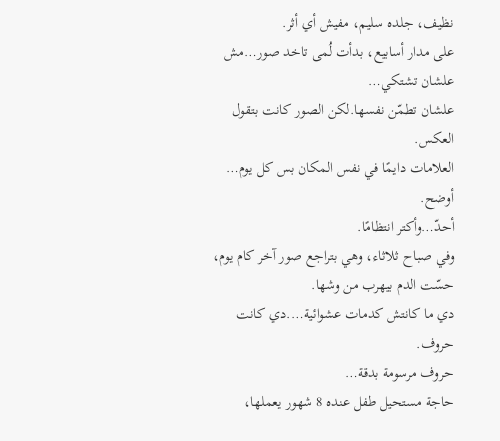نظيف، جلده سليم، مفيش أي أثر.
على مدار أسابيع، بدأت لُمى تاخد صور…مش علشان تشتكي…
علشان تطمّن نفسها.لكن الصور كانت بتقول العكس.
العلامات دايمًا في نفس المكان بس كل يوم… أوضح.
أحدّ…وأكتر انتظامًا.
وفي صباح ثلاثاء، وهي بتراجع صور آخر كام يوم،
حسّت الدم بيهرب من وشها.
دي ما كانتش كدمات عشوائية….دي كانت حروف.
حروف مرسومة بدقة…
حاجة مستحيل طفل عنده 8 شهور يعملها،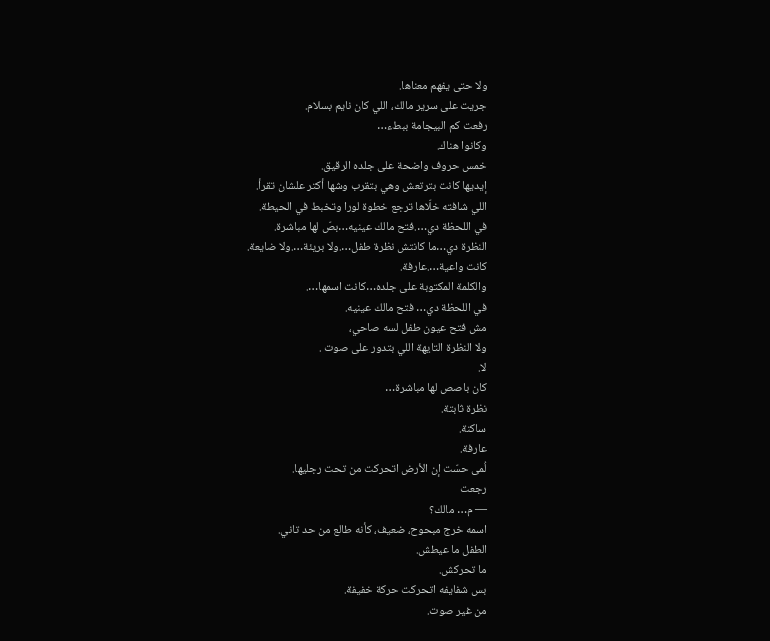ولا حتى يفهم معناها.
جريت على سرير مالك، اللي كان نايم بسلام.
رفعت كم البيجامة ببطء…
وكانوا هناك.
خمس حروف واضحة على جلده الرقيق.
إيديها كانت بترتعش وهي بتقرب وشها أكتر علشان تقرأ.
اللي شافته خلّاها ترجع خطوة لورا وتخبط في الحيطة.
في اللحظة دي….فتح مالك عينيه…بصّ لها مباشرة.
النظرة دي…ما كانتش نظرة طفل….ولا بريئة….ولا ضايعة.
كانت واعية….عارفة.
والكلمة المكتوبة على جلده…كانت اسمها….
في اللحظة دي… فتح مالك عينيه.
مش فتح عيون طفل لسه صاحي،
ولا النظرة التايهة اللي بتدور على صوت .
لا.
كان باصص لها مباشرة…
نظرة ثابتة.
ساكنة.
عارفة.
لُمى حسّت إن الأرض اتحركت من تحت رجليها.
رجعت
— م… مالك؟
اسمه خرج مبحوح، ضعيف، كأنه طالع من حد تاني.
الطفل ما عيطش.
ما تحركش.
بس شفايفه اتحركت حركة خفيفة.
من غير صوت.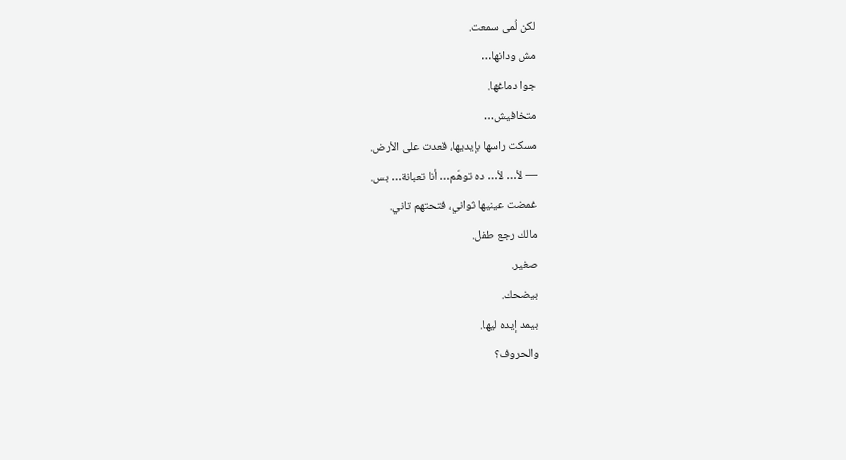لكن لُمى سمعت.
مش ودانها…
جوا دماغها.
متخافيش…
مسكت راسها بإيديها، قعدت على الأرض.
— لأ… لأ… ده توهّم… أنا تعبانة… بس.
غمضت عينيها ثواني، فتحتهم تاني.
مالك رجع طفل.
صغير.
بيضحك.
بيمد إيده ليها.
والحروف؟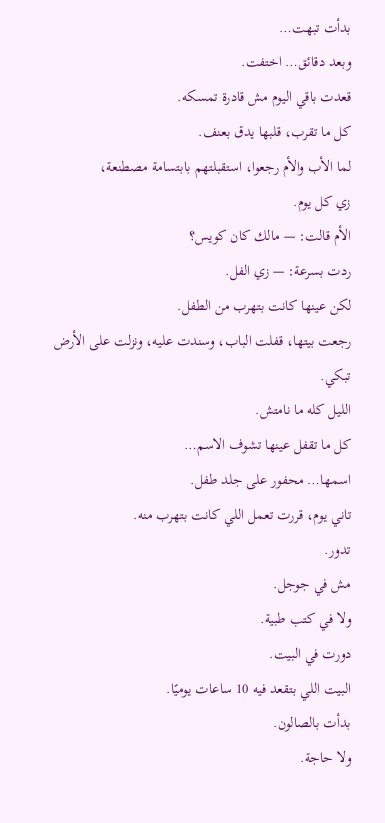بدأت تبهت…
وبعد دقائق… اختفت.
قعدت باقي اليوم مش قادرة تمسكه.
كل ما تقرب، قلبها يدق بعنف.
لما الأب والأم رجعوا، استقبلتهم بابتسامة مصطنعة،
زي كل يوم.
الأم قالت: — مالك كان كويس؟
ردت بسرعة: — زي الفل.
لكن عينها كانت بتهرب من الطفل.
رجعت بيتها، قفلت الباب، وسندت عليه، ونزلت على الأرض تبكي.
الليل كله ما نامتش.
كل ما تقفل عينها تشوف الاسم…
اسمها… محفور على جلد طفل.
تاني يوم، قررت تعمل اللي كانت بتهرب منه.
تدور.
مش في جوجل.
ولا في كتب طبية.
دورت في البيت.
البيت اللي بتقعد فيه 10 ساعات يوميًا.
بدأت بالصالون.
ولا حاجة.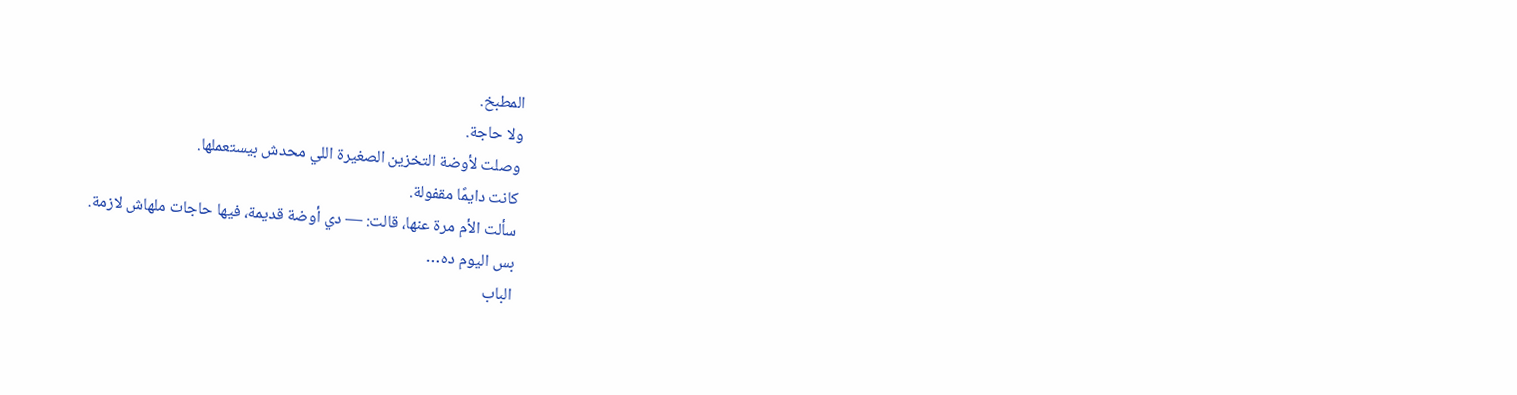المطبخ.
ولا حاجة.
وصلت لأوضة التخزين الصغيرة اللي محدش بيستعملها.
كانت دايمًا مقفولة.
سألت الأم مرة عنها، قالت: — دي أوضة قديمة، فيها حاجات ملهاش لازمة.
بس اليوم ده…
الباب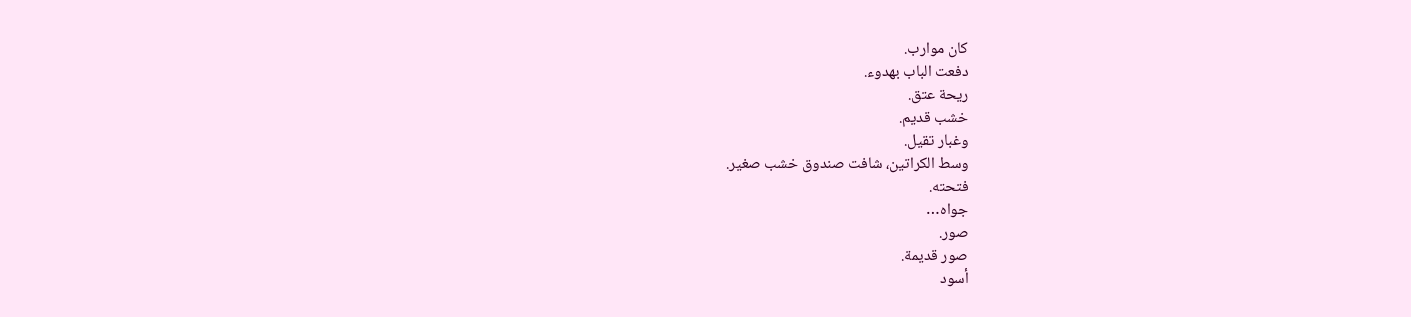كان موارب.
دفعت الباب بهدوء.
ريحة عتق.
خشب قديم.
وغبار تقيل.
وسط الكراتين، شافت صندوق خشب صغير.
فتحته.
جواه…
صور.
صور قديمة.
أسود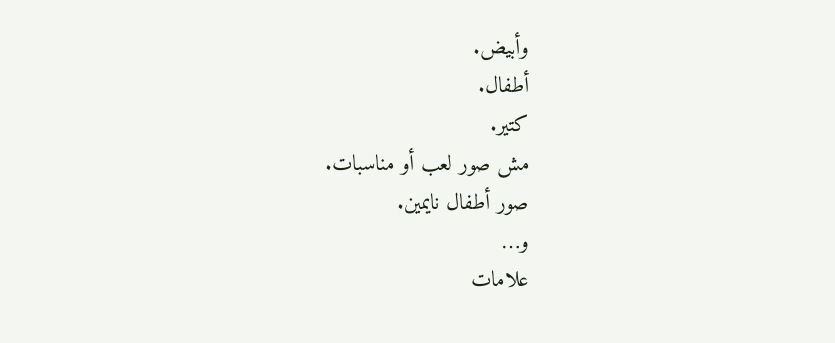وأبيض.
أطفال.
كتير.
مش صور لعب أو مناسبات.
صور أطفال نايمين.
و…
علامات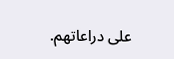على دراعاتهم.